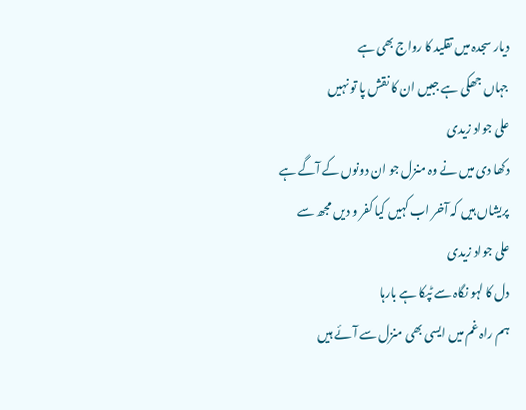دیار سجدہ میں تقلید کا رواج بھی ہے
جہاں جھکی ہے جبیں ان کا نقش پا تو نہیں
علی جواد زیدی
دکھا دی میں نے وہ منزل جو ان دونوں کے آگے ہے
پریشاں ہیں کہ آخر اب کہیں کیا کفر و دیں مجھ سے
علی جواد زیدی
دل کا لہو نگاہ سے ٹپکا ہے بارہا
ہم راہ غم میں ایسی بھی منزل سے آئے ہیں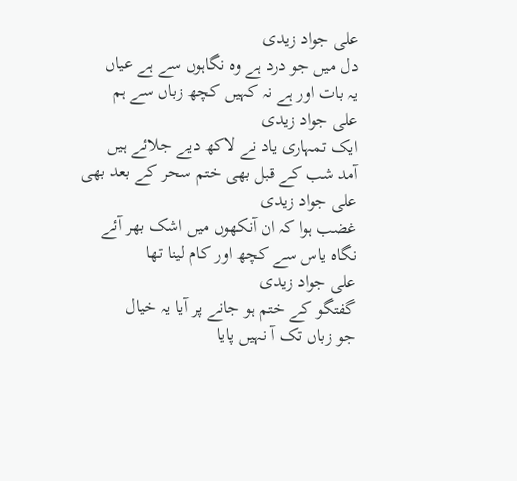علی جواد زیدی
دل میں جو درد ہے وہ نگاہوں سے ہے عیاں
یہ بات اور ہے نہ کہیں کچھ زباں سے ہم
علی جواد زیدی
ایک تمہاری یاد نے لاکھ دیے جلائے ہیں
آمد شب کے قبل بھی ختم سحر کے بعد بھی
علی جواد زیدی
غضب ہوا کہ ان آنکھوں میں اشک بھر آئے
نگاہ یاس سے کچھ اور کام لینا تھا
علی جواد زیدی
گفتگو کے ختم ہو جانے پر آیا یہ خیال
جو زباں تک آ نہیں پایا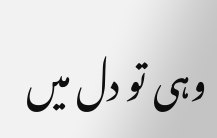وہی تو دل میں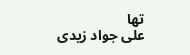تھا
علی جواد زیدی